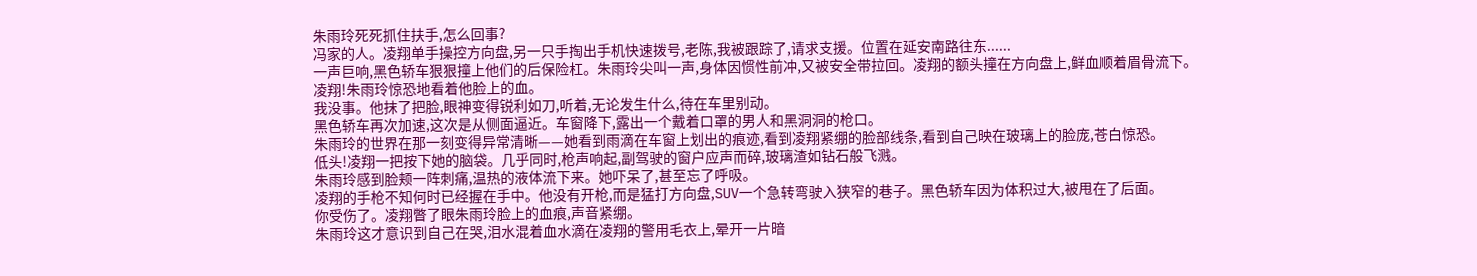朱雨玲死死抓住扶手,怎么回事?
冯家的人。凌翔单手操控方向盘,另一只手掏出手机快速拨号,老陈,我被跟踪了,请求支援。位置在延安南路往东......
一声巨响,黑色轿车狠狠撞上他们的后保险杠。朱雨玲尖叫一声,身体因惯性前冲,又被安全带拉回。凌翔的额头撞在方向盘上,鲜血顺着眉骨流下。
凌翔!朱雨玲惊恐地看着他脸上的血。
我没事。他抹了把脸,眼神变得锐利如刀,听着,无论发生什么,待在车里别动。
黑色轿车再次加速,这次是从侧面逼近。车窗降下,露出一个戴着口罩的男人和黑洞洞的枪口。
朱雨玲的世界在那一刻变得异常清晰——她看到雨滴在车窗上划出的痕迹,看到凌翔紧绷的脸部线条,看到自己映在玻璃上的脸庞,苍白惊恐。
低头!凌翔一把按下她的脑袋。几乎同时,枪声响起,副驾驶的窗户应声而碎,玻璃渣如钻石般飞溅。
朱雨玲感到脸颊一阵刺痛,温热的液体流下来。她吓呆了,甚至忘了呼吸。
凌翔的手枪不知何时已经握在手中。他没有开枪,而是猛打方向盘,SUV一个急转弯驶入狭窄的巷子。黑色轿车因为体积过大,被甩在了后面。
你受伤了。凌翔瞥了眼朱雨玲脸上的血痕,声音紧绷。
朱雨玲这才意识到自己在哭,泪水混着血水滴在凌翔的警用毛衣上,晕开一片暗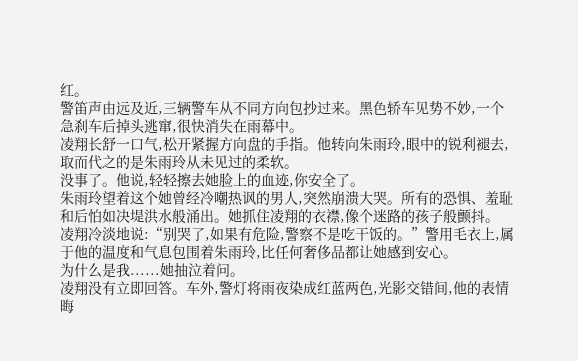红。
警笛声由远及近,三辆警车从不同方向包抄过来。黑色轿车见势不妙,一个急刹车后掉头逃窜,很快消失在雨幕中。
凌翔长舒一口气,松开紧握方向盘的手指。他转向朱雨玲,眼中的锐利褪去,取而代之的是朱雨玲从未见过的柔软。
没事了。他说,轻轻擦去她脸上的血迹,你安全了。
朱雨玲望着这个她曾经冷嘲热讽的男人,突然崩溃大哭。所有的恐惧、羞耻和后怕如决堤洪水般涌出。她抓住凌翔的衣襟,像个迷路的孩子般颤抖。
凌翔冷淡地说:“别哭了,如果有危险,警察不是吃干饭的。”警用毛衣上,属于他的温度和气息包围着朱雨玲,比任何奢侈品都让她感到安心。
为什么是我......她抽泣着问。
凌翔没有立即回答。车外,警灯将雨夜染成红蓝两色,光影交错间,他的表情晦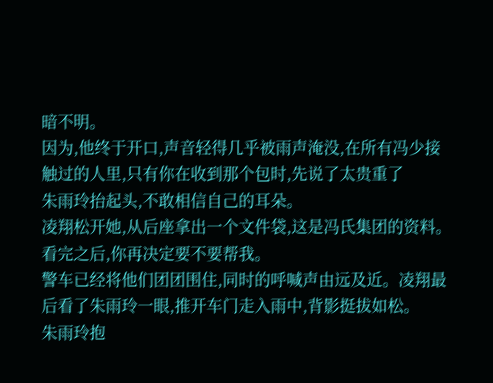暗不明。
因为,他终于开口,声音轻得几乎被雨声淹没,在所有冯少接触过的人里,只有你在收到那个包时,先说了太贵重了
朱雨玲抬起头,不敢相信自己的耳朵。
凌翔松开她,从后座拿出一个文件袋,这是冯氏集团的资料。看完之后,你再决定要不要帮我。
警车已经将他们团团围住,同时的呼喊声由远及近。凌翔最后看了朱雨玲一眼,推开车门走入雨中,背影挺拔如松。
朱雨玲抱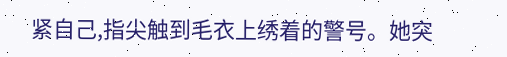紧自己,指尖触到毛衣上绣着的警号。她突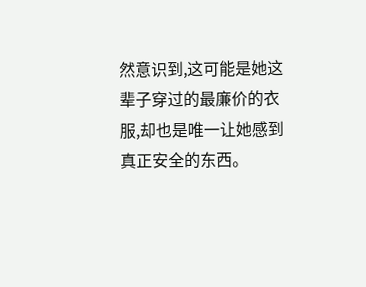然意识到,这可能是她这辈子穿过的最廉价的衣服,却也是唯一让她感到真正安全的东西。